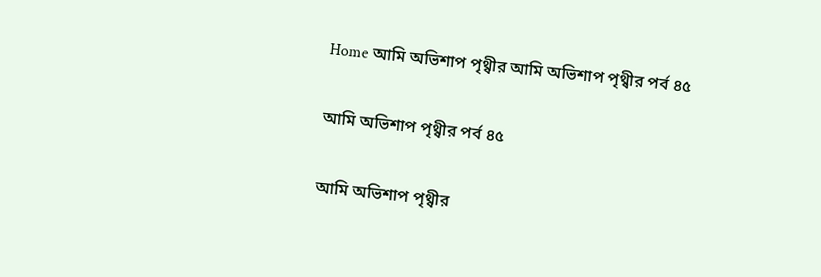Home আমি অভিশাপ পৃথ্বীর আমি অভিশাপ পৃথ্বীর পর্ব ৪৫

আমি অভিশাপ পৃথ্বীর পর্ব ৪৫

আমি অভিশাপ পৃথ্বীর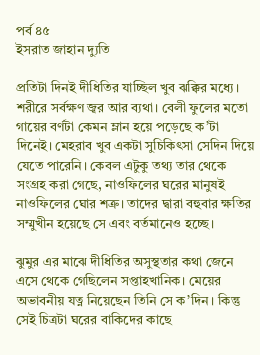পর্ব ৪৫
ইসরাত জাহান দ্যুতি

প্রতিটা দিনই দীধিতির যাচ্ছিল খুব ঝক্কির মধ্যে। শরীরে সর্বক্ষণ জ্বর আর ব্যথা। বেলী ফুলের মতো গায়ের বর্ণটা কেমন ম্লান হয়ে পড়েছে ক’টা দিনেই। মেহরাব খুব একটা সুচিকিৎসা সেদিন দিয়ে যেতে পারেনি। কেবল এটুকু তথ্য তার থেকে সংগ্রহ করা গেছে, নাওফিলের ঘরের মানুষই নাওফিলের ঘোর শত্রু। তাদের দ্বারা বহুবার ক্ষতির সম্মুখীন হয়েছে সে এবং বর্তমানেও হচ্ছে।

ঝুমুর এর মাঝে দীধিতির অসুস্থতার কথা জেনে এসে থেকে গেছিলেন সপ্তাহখানিক। মেয়ের অভাবনীয় যত্ন নিয়েছেন তিনি সে ক’দিন। কিন্তু সেই চিত্রটা ঘরের বাকিদের কাছে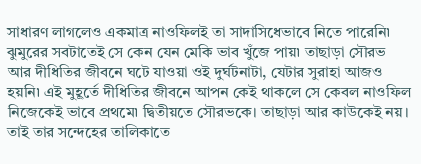সাধারণ লাগলেও একমাত্র নাওফিলই তা সাদাসিধেভাবে নিতে পারেনি৷ ঝুমুরের সবটাতেই সে কেন যেন মেকি ভাব খুঁজে পায়৷ তাছাড়া সৌরভ আর দীধিতির জীবনে ঘটে যাওয়া ওই দুর্ঘটনাটা, যেটার সুরাহা আজও হয়নি৷ এই মুহূর্তে দীধিতির জীবনে আপন কেই থাকলে সে কেবল নাওফিল নিজেকেই ভাবে প্রথমে৷ দ্বিতীয়তে সৌরভকে। তাছাড়া আর কাউকেই নয়। তাই তার সন্দেহের তালিকাতে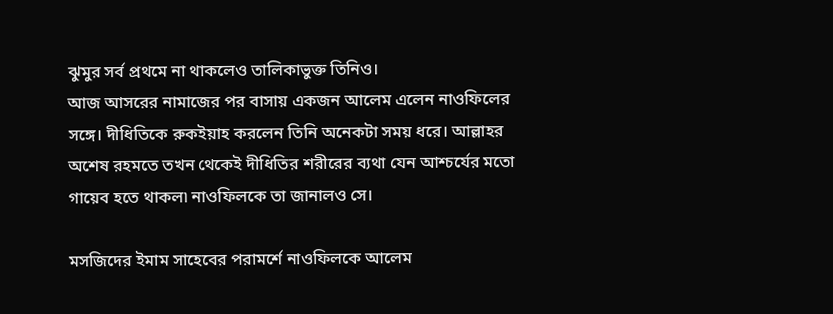ঝুমুর সর্ব প্রথমে না থাকলেও তালিকাভুক্ত তিনিও।
আজ আসরের নামাজের পর বাসায় একজন আলেম এলেন নাওফিলের সঙ্গে। দীধিতিকে রুকইয়াহ করলেন তিনি অনেকটা সময় ধরে। আল্লাহর অশেষ রহমতে তখন থেকেই দীধিতির শরীরের ব্যথা যেন আশ্চর্যের মতো গায়েব হতে থাকল৷ নাওফিলকে তা জানালও সে।

মসজিদের ইমাম সাহেবের পরামর্শে নাওফিলকে আলেম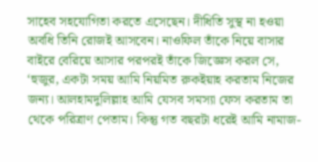সাহেব সহযোগিতা করতে এসেছেন। দীধিতি সুস্থ না হওয়া অবধি তিনি রোজই আসবেন। নাওফিল তাঁকে নিয়ে বাসার বাইরে বেরিয়ে আসার পরপরই তাঁকে জিজ্ঞেস করল সে, ‘হুজুর, একটা সময় আমি নিয়মিত রুকইয়াহ করতাম নিজের জন্য। আলহামদুলিল্লাহ আমি যেসব সমস্যা ফেস করতাম তা থেকে পরিত্রাণ পেতাম। কিন্তু গত বছরটা ধরেই আমি নামাজ-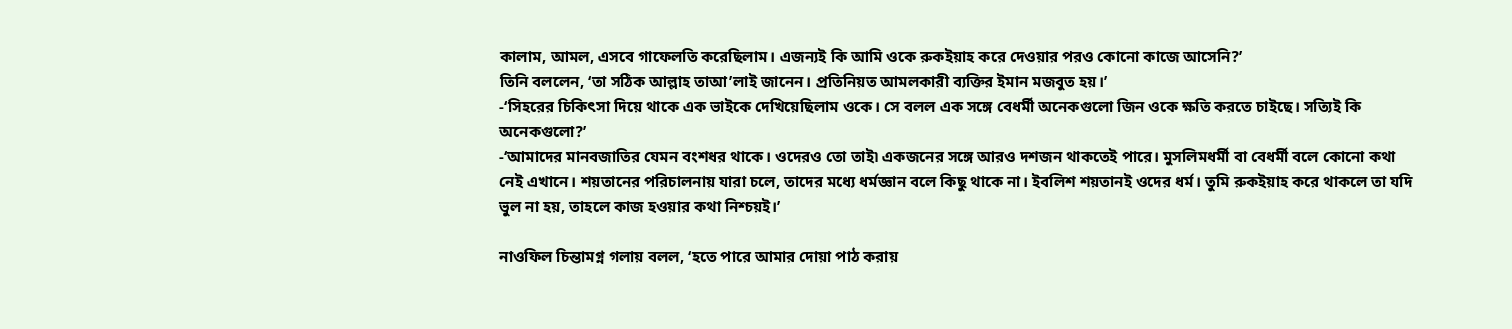কালাম, আমল, এসবে গাফেলতি করেছিলাম। এজন্যই কি আমি ওকে রুকইয়াহ করে দেওয়ার পরও কোনো কাজে আসেনি?’
তিনি বললেন, ‘তা সঠিক আল্লাহ তাআ’লাই জানেন। প্রতিনিয়ত আমলকারী ব্যক্তির ইমান মজবুত হয়।’
-‘সিহরের চিকিৎসা দিয়ে থাকে এক ভাইকে দেখিয়েছিলাম ওকে। সে বলল এক সঙ্গে বেধর্মী অনেকগুলো জিন ওকে ক্ষতি করতে চাইছে। সত্যিই কি অনেকগুলো?’
-‘আমাদের মানবজাতির যেমন বংশধর থাকে। ওদেরও তো তাই৷ একজনের সঙ্গে আরও দশজন থাকতেই পারে। মুসলিমধর্মী বা বেধর্মী বলে কোনো কথা নেই এখানে। শয়তানের পরিচালনায় যারা চলে, তাদের মধ্যে ধর্মজ্ঞান বলে কিছু থাকে না। ইবলিশ শয়তানই ওদের ধর্ম। তুমি রুকইয়াহ করে থাকলে তা যদি ভুল না হয়, তাহলে কাজ হওয়ার কথা নিশ্চয়ই।’

নাওফিল চিন্তামগ্ন গলায় বলল, ‘হতে পারে আমার দোয়া পাঠ করায়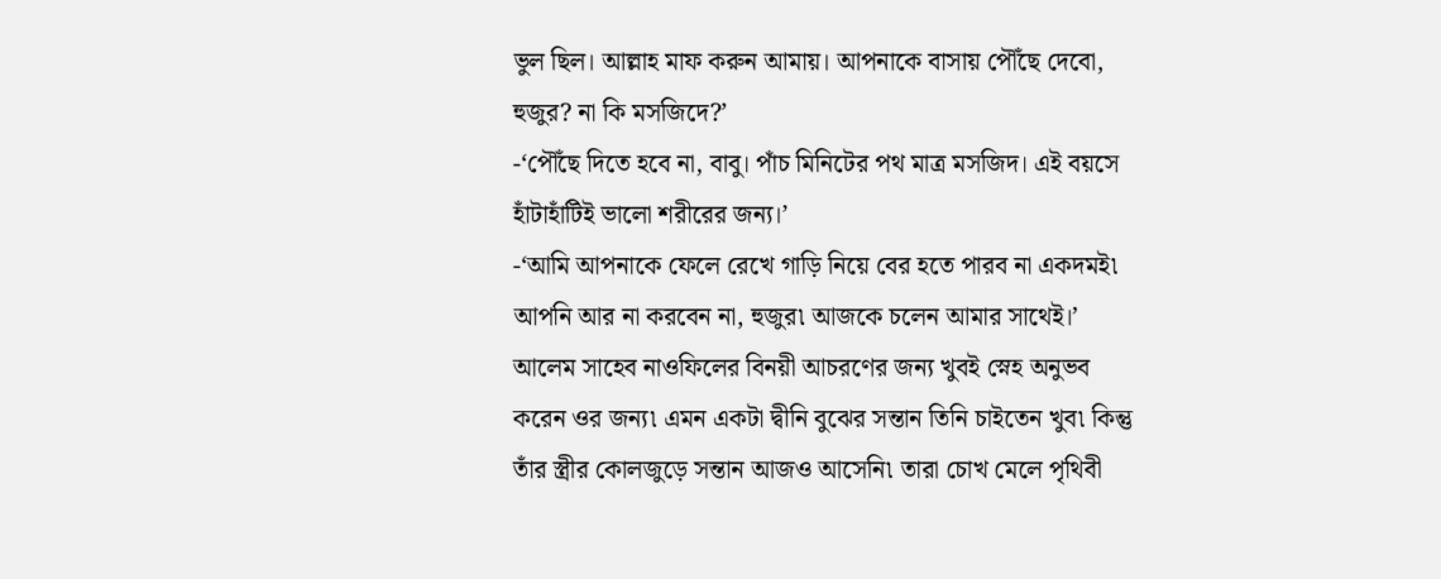ভুল ছিল। আল্লাহ মাফ করুন আমায়। আপনাকে বাসায় পৌঁছে দেবো, হুজুর? না কি মসজিদে?’
-‘পৌঁছে দিতে হবে না, বাবু। পাঁচ মিনিটের পথ মাত্র মসজিদ। এই বয়সে হাঁটাহাঁটিই ভালো শরীরের জন্য।’
-‘আমি আপনাকে ফেলে রেখে গাড়ি নিয়ে বের হতে পারব না একদমই৷ আপনি আর না করবেন না, হুজুর৷ আজকে চলেন আমার সাথেই।’
আলেম সাহেব নাওফিলের বিনয়ী আচরণের জন্য খুবই স্নেহ অনুভব করেন ওর জন্য৷ এমন একটা দ্বীনি বুঝের সন্তান তিনি চাইতেন খুব৷ কিন্তু তাঁর স্ত্রীর কোলজুড়ে সন্তান আজও আসেনি৷ তারা চোখ মেলে পৃথিবী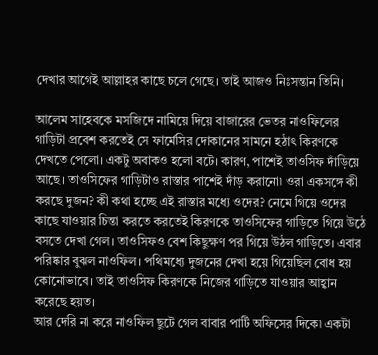দেখার আগেই আল্লাহর কাছে চলে গেছে। তাই আজও নিঃসন্তান তিনি।

আলেম সাহেবকে মসজিদে নামিয়ে দিয়ে বাজারের ভেতর নাওফিলের গাড়িটা প্রবেশ করতেই সে ফার্মেসির দোকানের সামনে হঠাৎ কিরণকে দেখতে পেলো। একটু অবাকও হলো বটে। কারণ, পাশেই তাওসিফ দাঁড়িয়ে আছে। তাওসিফের গাড়িটাও রাস্তার পাশেই দাঁড় করানো৷ ওরা একসঙ্গে কী করছে দুজন? কী কথা হচ্ছে এই রাস্তার মধ্যে ওদের? নেমে গিয়ে ওদের কাছে যাওয়ার চিন্তা করতে করতেই কিরণকে তাওসিফের গাড়িতে গিয়ে উঠে বসতে দেখা গেল। তাওসিফও বেশ কিছুক্ষণ পর গিয়ে উঠল গাড়িতে। এবার পরিষ্কার বুঝল নাওফিল। পথিমধ্যে দুজনের দেখা হয়ে গিয়েছিল বোধ হয় কোনোভাবে। তাই তাওসিফ কিরণকে নিজের গাড়িতে যাওয়ার আহ্বান করেছে হয়ত।
আর দেরি না করে নাওফিল ছুটে গেল বাবার পার্টি অফিসের দিকে৷ একটা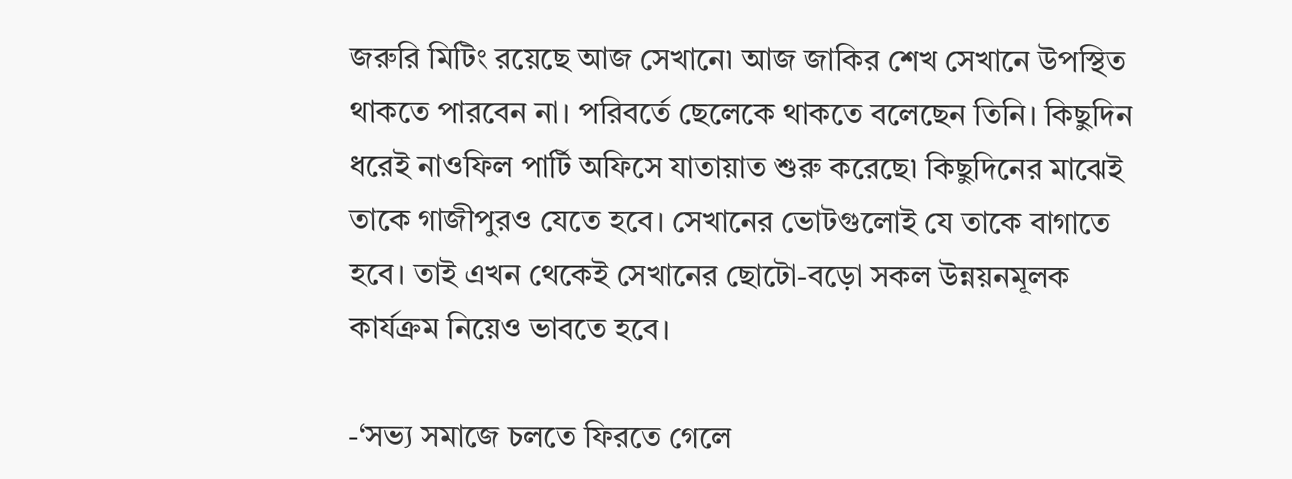জরুরি মিটিং রয়েছে আজ সেখানে৷ আজ জাকির শেখ সেখানে উপস্থিত থাকতে পারবেন না। পরিবর্তে ছেলেকে থাকতে বলেছেন তিনি। কিছুদিন ধরেই নাওফিল পার্টি অফিসে যাতায়াত শুরু করেছে৷ কিছুদিনের মাঝেই তাকে গাজীপুরও যেতে হবে। সেখানের ভোটগুলোই যে তাকে বাগাতে হবে। তাই এখন থেকেই সেখানের ছোটো-বড়ো সকল উন্নয়নমূলক কার্যক্রম নিয়েও ভাবতে হবে।

-‘সভ্য সমাজে চলতে ফিরতে গেলে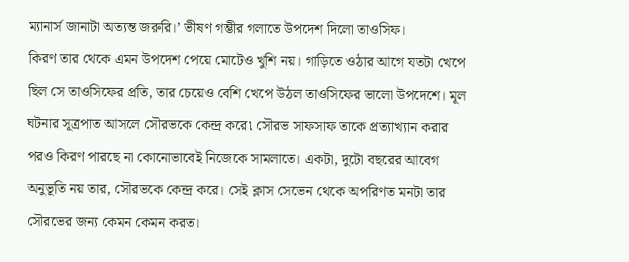ম্যানার্স জানাটা অত্যন্ত জরুরি।’ ভীষণ গম্ভীর গলাতে উপদেশ দিলো তাওসিফ।
কিরণ তার থেকে এমন উপদেশ পেয়ে মোটেও খুশি নয়। গাড়িতে ওঠার আগে যতটা খেপে ছিল সে তাওসিফের প্রতি, তার চেয়েও বেশি খেপে উঠল তাওসিফের ভালো উপদেশে। মূল ঘটনার সূত্রপাত আসলে সৌরভকে কেন্দ্র করে৷ সৌরভ সাফসাফ তাকে প্রত্যাখ্যান করার পরও কিরণ পারছে না কোনোভাবেই নিজেকে সামলাতে। একটা, দুটো বছরের আবেগ অনুভূতি নয় তার, সৌরভকে কেন্দ্র করে। সেই ক্লাস সেভেন থেকে অপরিণত মনটা তার সৌরভের জন্য কেমন কেমন করত।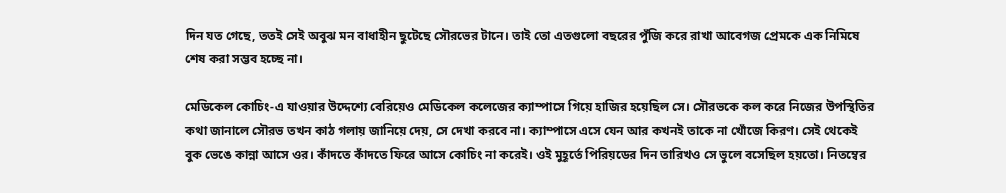দিন যত গেছে, ততই সেই অবুঝ মন বাধাহীন ছুটেছে সৌরভের টানে। তাই তো এতগুলো বছরের পুঁজি করে রাখা আবেগজ প্রেমকে এক নিমিষে শেষ করা সম্ভব হচ্ছে না।

মেডিকেল কোচিং-এ যাওয়ার উদ্দেশ্যে বেরিয়েও মেডিকেল কলেজের ক্যাম্পাসে গিয়ে হাজির হয়েছিল সে। সৌরভকে কল করে নিজের উপস্থিতির কথা জানালে সৌরভ তখন কাঠ গলায় জানিয়ে দেয়, সে দেখা করবে না। ক্যাম্পাসে এসে যেন আর কখনই তাকে না খোঁজে কিরণ। সেই থেকেই বুক ভেঙে কান্না আসে ওর। কাঁদতে কাঁদতে ফিরে আসে কোচিং না করেই। ওই মুহূর্তে পিরিয়ডের দিন তারিখও সে ভুলে বসেছিল হয়তো। নিতম্বের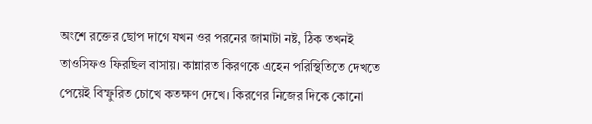অংশে রক্তের ছোপ দাগে যখন ওর পরনের জামাটা নষ্ট, ঠিক তখনই তাওসিফও ফিরছিল বাসায়। কান্নারত কিরণকে এহেন পরিস্থিতিতে দেখতে পেয়েই বিস্ফুরিত চোখে কতক্ষণ দেখে। কিরণের নিজের দিকে কোনো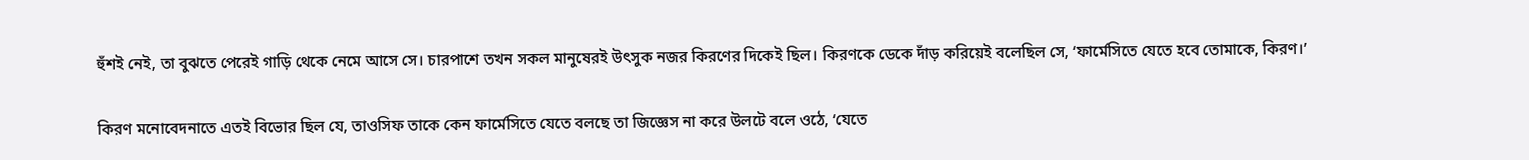হুঁশই নেই, তা বুঝতে পেরেই গাড়ি থেকে নেমে আসে সে। চারপাশে তখন সকল মানুষেরই উৎসুক নজর কিরণের দিকেই ছিল। কিরণকে ডেকে দাঁড় করিয়েই বলেছিল সে, ‘ফার্মেসিতে যেতে হবে তোমাকে, কিরণ।’

কিরণ মনোবেদনাতে এতই বিভোর ছিল যে, তাওসিফ তাকে কেন ফার্মেসিতে যেতে বলছে তা জিজ্ঞেস না করে উলটে বলে ওঠে, ‘যেতে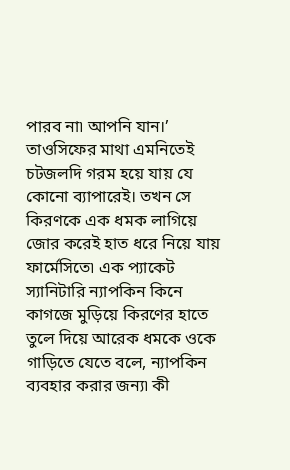পারব না৷ আপনি যান।’
তাওসিফের মাথা এমনিতেই চটজলদি গরম হয়ে যায় যে কোনো ব্যাপারেই। তখন সে কিরণকে এক ধমক লাগিয়ে জোর করেই হাত ধরে নিয়ে যায় ফার্মেসিতে৷ এক প্যাকেট স্যানিটারি ন্যাপকিন কিনে কাগজে মুড়িয়ে কিরণের হাতে তুলে দিয়ে আরেক ধমকে ওকে গাড়িতে যেতে বলে, ন্যাপকিন ব্যবহার করার জন্য৷ কী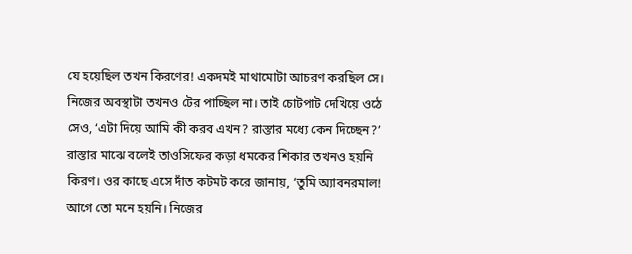যে হয়েছিল তখন কিরণের! একদমই মাথামোটা আচরণ করছিল সে। নিজের অবস্থাটা তখনও টের পাচ্ছিল না। তাই চোটপাট দেখিয়ে ওঠে সেও, ‘এটা দিয়ে আমি কী করব এখন? রাস্তার মধ্যে কেন দিচ্ছেন?’
রাস্তার মাঝে বলেই তাওসিফের কড়া ধমকের শিকার তখনও হয়নি কিরণ। ওর কাছে এসে দাঁত কটমট করে জানায়, ‘তুমি অ্যাবনরমাল! আগে তো মনে হয়নি। নিজের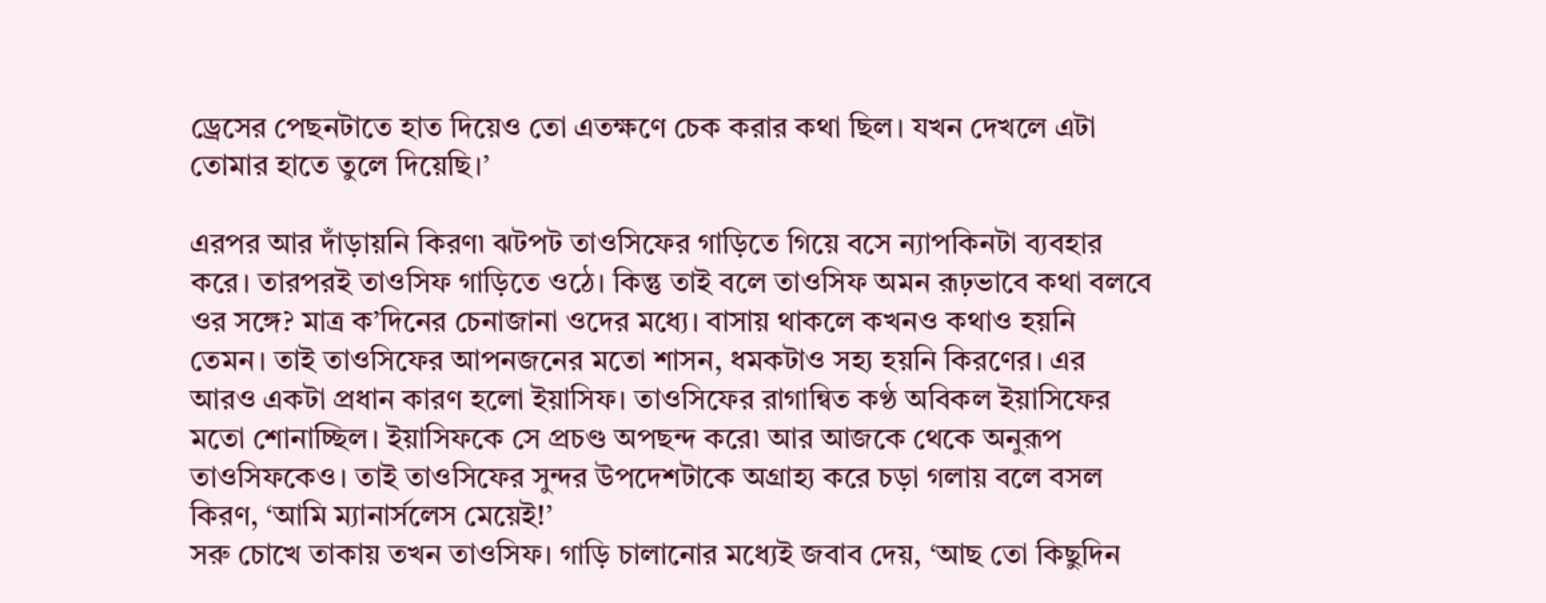ড্রেসের পেছনটাতে হাত দিয়েও তো এতক্ষণে চেক করার কথা ছিল। যখন দেখলে এটা তোমার হাতে তুলে দিয়েছি।’

এরপর আর দাঁড়ায়নি কিরণ৷ ঝটপট তাওসিফের গাড়িতে গিয়ে বসে ন্যাপকিনটা ব্যবহার করে। তারপরই তাওসিফ গাড়িতে ওঠে। কিন্তু তাই বলে তাওসিফ অমন রূঢ়ভাবে কথা বলবে ওর সঙ্গে? মাত্র ক’দিনের চেনাজানা ওদের মধ্যে। বাসায় থাকলে কখনও কথাও হয়নি তেমন। তাই তাওসিফের আপনজনের মতো শাসন, ধমকটাও সহ্য হয়নি কিরণের। এর আরও একটা প্রধান কারণ হলো ইয়াসিফ। তাওসিফের রাগান্বিত কণ্ঠ অবিকল ইয়াসিফের মতো শোনাচ্ছিল। ইয়াসিফকে সে প্রচণ্ড অপছন্দ করে৷ আর আজকে থেকে অনুরূপ তাওসিফকেও। তাই তাওসিফের সুন্দর উপদেশটাকে অগ্রাহ্য করে চড়া গলায় বলে বসল কিরণ, ‘আমি ম্যানার্সলেস মেয়েই!’
সরু চোখে তাকায় তখন তাওসিফ। গাড়ি চালানোর মধ্যেই জবাব দেয়, ‘আছ তো কিছুদিন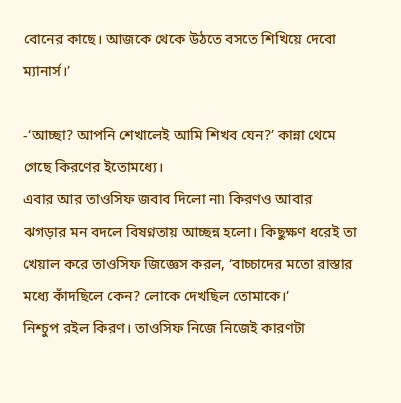বোনের কাছে। আজকে থেকে উঠতে বসতে শিখিয়ে দেবো ম্যানার্স।’

-‘আচ্ছা? আপনি শেখালেই আমি শিখব যেন?’ কান্না থেমে গেছে কিরণের ইতোমধ্যে।
এবার আর তাওসিফ জবাব দিলো না৷ কিরণও আবার ঝগড়ার মন বদলে বিষণ্নতায় আচ্ছন্ন হলো। কিছুক্ষণ ধরেই তা খেয়াল করে তাওসিফ জিজ্ঞেস করল, ‘বাচ্চাদের মতো রাস্তার মধ্যে কাঁদছিলে কেন? লোকে দেখছিল তোমাকে।’
নিশ্চুপ রইল কিরণ। তাওসিফ নিজে নিজেই কারণটা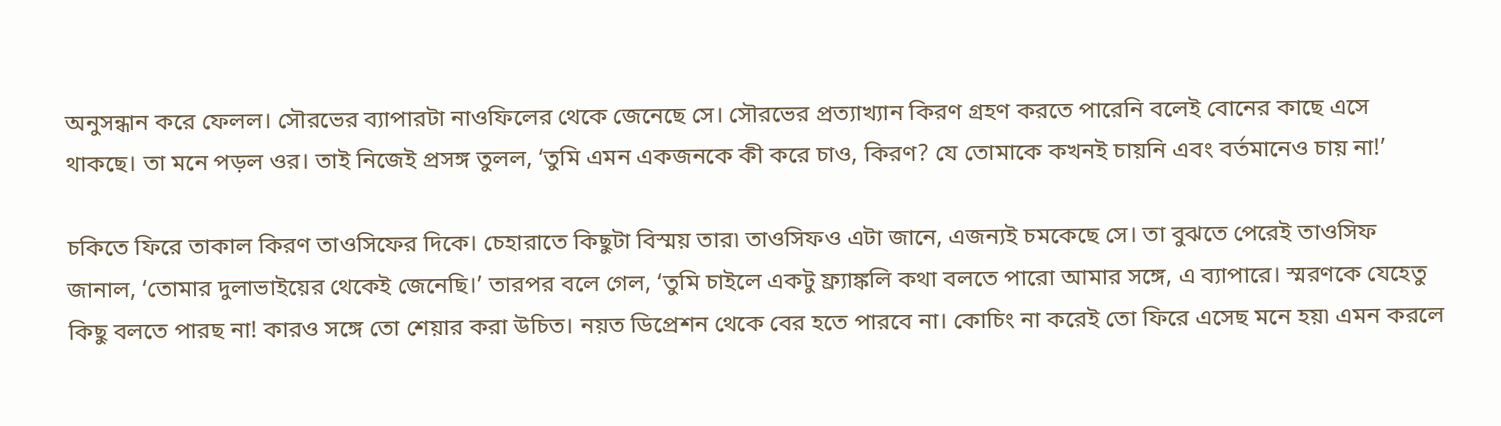অনুসন্ধান করে ফেলল। সৌরভের ব্যাপারটা নাওফিলের থেকে জেনেছে সে। সৌরভের প্রত্যাখ্যান কিরণ গ্রহণ করতে পারেনি বলেই বোনের কাছে এসে থাকছে। তা মনে পড়ল ওর। তাই নিজেই প্রসঙ্গ তুলল, ‘তুমি এমন একজনকে কী করে চাও, কিরণ? যে তোমাকে কখনই চায়নি এবং বর্তমানেও চায় না!’

চকিতে ফিরে তাকাল কিরণ তাওসিফের দিকে। চেহারাতে কিছুটা বিস্ময় তার৷ তাওসিফও এটা জানে, এজন্যই চমকেছে সে। তা বুঝতে পেরেই তাওসিফ জানাল, ‘তোমার দুলাভাইয়ের থেকেই জেনেছি।’ তারপর বলে গেল, ‘তুমি চাইলে একটু ফ্র্যাঙ্কলি কথা বলতে পারো আমার সঙ্গে, এ ব্যাপারে। স্মরণকে যেহেতু কিছু বলতে পারছ না! কারও সঙ্গে তো শেয়ার করা উচিত। নয়ত ডিপ্রেশন থেকে বের হতে পারবে না। কোচিং না করেই তো ফিরে এসেছ মনে হয়৷ এমন করলে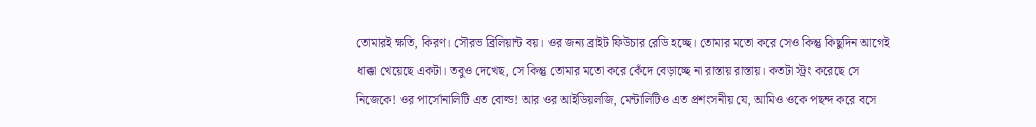তোমারই ক্ষতি, কিরণ। সৌরভ ব্রিলিয়ান্ট বয়। ওর জন্য ব্রাইট ফিউচার রেডি হচ্ছে। তোমার মতো করে সেও কিন্তু কিছুদিন আগেই ধাক্কা খেয়েছে একটা। তবুও দেখেছ, সে কিন্তু তোমার মতো করে কেঁদে বেড়াচ্ছে না রাস্তায় রাস্তায়। কতটা স্ট্রং করেছে সে নিজেকে! ওর পার্সোনালিটি এত বোল্ড! আর ওর আইডিয়লজি, মেন্টালিটিও এত প্রশংসনীয় যে, আমিও ওকে পছন্দ করে বসে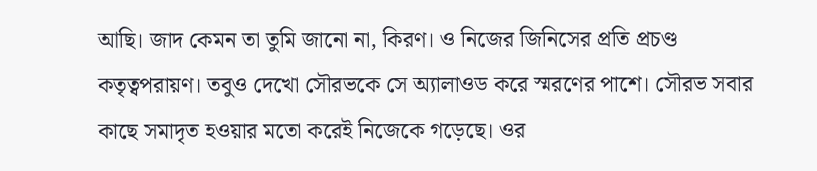আছি। জাদ কেমন তা তুমি জানো না, কিরণ। ও নিজের জিনিসের প্রতি প্রচণ্ড কতৃত্বপরায়ণ। তবুও দেখো সৌরভকে সে অ্যালাওড করে স্মরণের পাশে। সৌরভ সবার কাছে সমাদৃত হওয়ার মতো করেই নিজেকে গড়েছে। ওর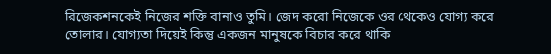রিজেকশনকেই নিজের শক্তি বানাও তুমি। জেদ করো নিজেকে ওর থেকেও যোগ্য করে তোলার। যোগ্যতা দিয়েই কিন্তু একজন মানুষকে বিচার করে থাকি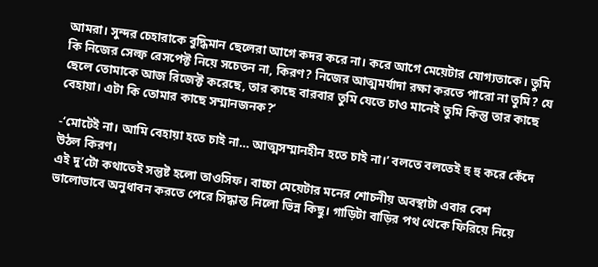আমরা। সুন্দর চেহারাকে বুদ্ধিমান ছেলেরা আগে কদর করে না। করে আগে মেয়েটার যোগ্যতাকে। তুমি কি নিজের সেল্ফ রেসপেক্ট নিয়ে সচেতন না, কিরণ? নিজের আত্মমর্যাদা রক্ষা করতে পারো না তুমি? যে ছেলে তোমাকে আজ রিজেক্ট করেছে, তার কাছে বারবার তুমি যেতে চাও মানেই তুমি কিন্তু তার কাছে বেহায়া। এটা কি তোমার কাছে সম্মানজনক?’

-‘মোটেই না। আমি বেহায়া হতে চাই না… আত্মসম্মানহীন হতে চাই না।’ বলতে বলতেই হু হু করে কেঁদে উঠল কিরণ।
এই দু’টো কথাতেই সন্তুষ্ট হলো তাওসিফ। বাচ্চা মেয়েটার মনের শোচনীয় অবস্থাটা এবার বেশ ভালোভাবে অনুধাবন করতে পেরে সিদ্ধান্ত নিলো ভিন্ন কিছু। গাড়িটা বাড়ির পথ থেকে ফিরিয়ে নিয়ে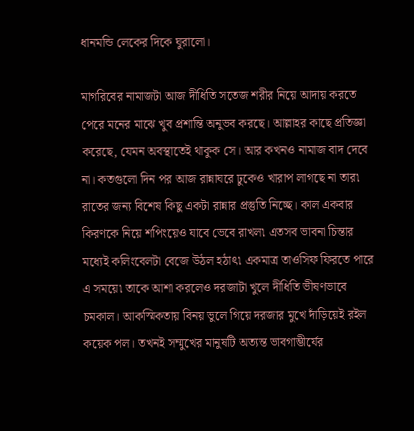ধানমন্ডি লেকের দিকে ঘুরালো।

মাগরিবের নামাজটা আজ দীধিতি সতেজ শরীর নিয়ে আদায় করতে পেরে মনের মাঝে খুব প্রশান্তি অনুভব করছে। আল্লাহর কাছে প্রতিজ্ঞা করেছে, যেমন অবস্থাতেই থাকুক সে। আর কখনও নামাজ বাদ দেবে না। কতগুলো দিন পর আজ রান্নাঘরে ঢুকেও খারাপ লাগছে না তার৷ রাতের জন্য বিশেষ কিছু একটা রান্নার প্রস্তুতি নিচ্ছে। কাল একবার কিরণকে নিয়ে শপিংয়েও যাবে ভেবে রাখল৷ এতসব ভাবনা চিন্তার মধ্যেই কলিংবেলটা বেজে উঠল হঠাৎ৷ একমাত্র তাওসিফ ফিরতে পারে এ সময়ে৷ তাকে আশা করলেও দরজাটা খুলে দীধিতি ভীষণভাবে চমকাল। আকস্মিকতায় বিনয় ভুলে গিয়ে দরজার মুখে দাঁড়িয়েই রইল কয়েক পল। তখনই সম্মুখের মানুষটি অত্যন্ত ভাবগাম্ভীর্যের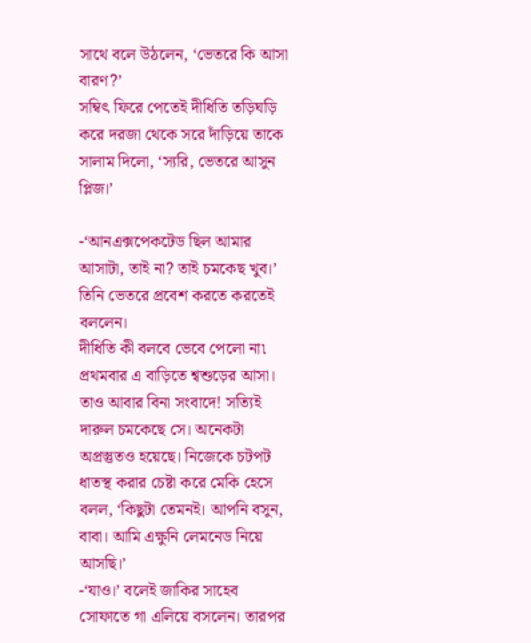সাথে বলে উঠলেন, ‘ভেতরে কি আসা বারণ?’
সম্বিৎ ফিরে পেতেই দীধিতি তড়িঘড়ি করে দরজা থেকে সরে দাঁড়িয়ে তাকে সালাম দিলো, ‘স্যরি, ভেতরে আসুন প্লিজ।’

-‘আনএক্সপেকটেড ছিল আমার আসাটা, তাই না? তাই চমকেছ খুব।’ তিনি ভেতরে প্রবেশ করতে করতেই বললেন।
দীধিতি কী বলবে ভেবে পেলো না৷ প্রথমবার এ বাড়িতে শ্বশুড়ের আসা। তাও আবার বিনা সংবাদে! সত্যিই দারুল চমকেছে সে। অনেকটা অপ্রস্তুতও হয়েছে। নিজেকে চটপট ধাতস্থ করার চেষ্টা করে মেকি হেসে বলল, ‘কিছুটা তেমনই। আপনি বসুন, বাবা। আমি এক্ষুনি লেমনেড নিয়ে আসছি।’
-‘যাও।’ বলেই জাকির সাহেব সোফাতে গা এলিয়ে বসলেন। তারপর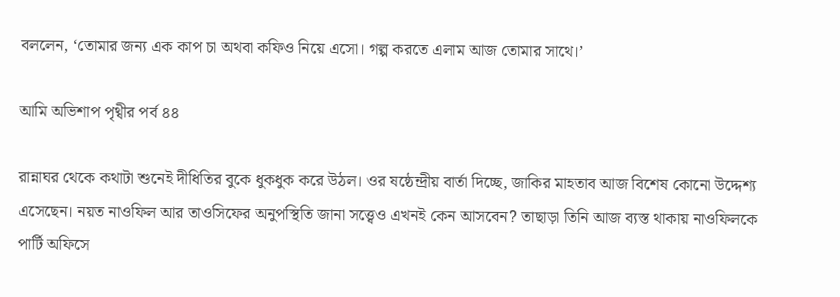বললেন, ‘তোমার জন্য এক কাপ চা অথবা কফিও নিয়ে এসো। গল্প করতে এলাম আজ তোমার সাথে।’

আমি অভিশাপ পৃথ্বীর পর্ব ৪৪

রান্নাঘর থেকে কথাটা শুনেই দীধিতির বুকে ধুকধুক করে উঠল। ওর ষষ্ঠেন্দ্রীয় বার্তা দিচ্ছে, জাকির মাহতাব আজ বিশেষ কোনো উদ্দেশ্য এসেছেন। নয়ত নাওফিল আর তাওসিফের অনুপস্থিতি জানা সত্ত্বেও এখনই কেন আসবেন? তাছাড়া তিনি আজ ব্যস্ত থাকায় নাওফিলকে পার্টি অফিসে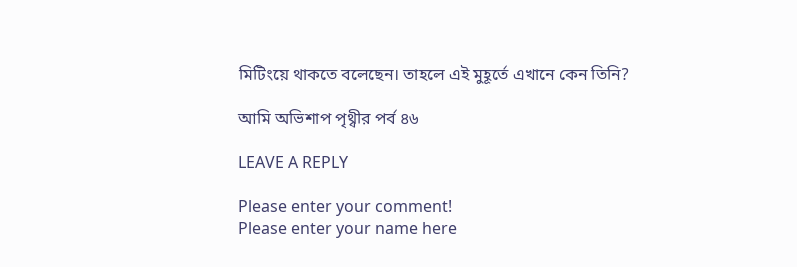মিটিংয়ে থাকতে বলেছেন। তাহলে এই মুহূর্তে এখানে কেন তিনি?

আমি অভিশাপ পৃথ্বীর পর্ব ৪৬

LEAVE A REPLY

Please enter your comment!
Please enter your name here